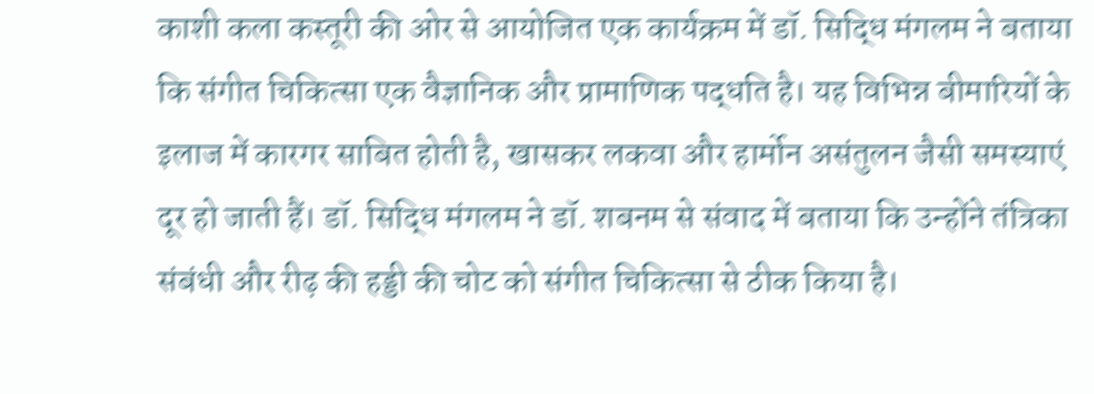काशी कला कस्तूरी की ओर से आयोजित एक कार्यक्रम में डॉ. सिद्धि मंगलम ने बताया कि संगीत चिकित्सा एक वैज्ञानिक और प्रामाणिक पद्धति है। यह विभिन्न बीमारियों के इलाज में कारगर साबित होती है, खासकर लकवा और हार्मोन असंतुलन जैसी समस्याएं दूर हो जाती हैं। डॉ. सिद्धि मंगलम ने डॉ. शबनम से संवाद में बताया कि उन्होंने तंत्रिका संबंधी और रीढ़ की हड्डी की चोट को संगीत चिकित्सा से ठीक किया है।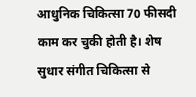आधुनिक चिकित्सा 70 फीसदी काम कर चुकी होती है। शेष सुधार संगीत चिकित्सा से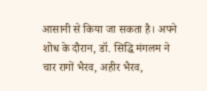आसानी से किया जा सकता है। अपने शोध के दौरान, डॉ. सिद्धि मंगलम ने चार रागों भैरव, अहीर भैरव,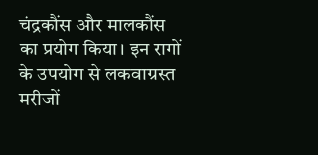चंद्रकौंस और मालकौंस का प्रयोग किया। इन रागों के उपयोग से लकवाग्रस्त मरीजों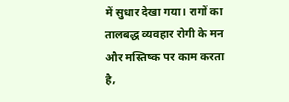में सुधार देखा गया। रागों का तालबद्ध व्यवहार रोगी के मन और मस्तिष्क पर काम करता है,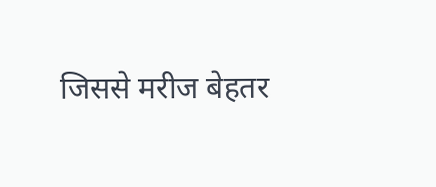जिससे मरीज बेहतर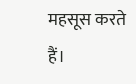महसूस करते हैं।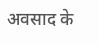अवसाद के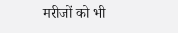मरीजों को भी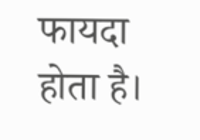फायदा होता है।